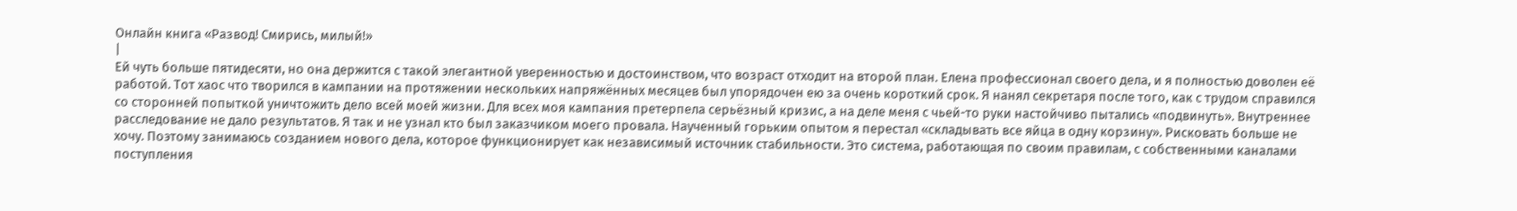Онлайн книга «Развод! Смирись, милый!»
|
Ей чуть больше пятидесяти, но она держится с такой элегантной уверенностью и достоинством, что возраст отходит на второй план. Елена профессионал своего дела, и я полностью доволен её работой. Тот хаос что творился в кампании на протяжении нескольких напряжённых месяцев был упорядочен ею за очень короткий срок. Я нанял секретаря после того, как с трудом справился со сторонней попыткой уничтожить дело всей моей жизни. Для всех моя кампания претерпела серьёзный кризис, а на деле меня с чьей-то руки настойчиво пытались «подвинуть». Внутреннее расследование не дало результатов. Я так и не узнал кто был заказчиком моего провала. Наученный горьким опытом я перестал «складывать все яйца в одну корзину». Рисковать больше не хочу. Поэтому занимаюсь созданием нового дела, которое функционирует как независимый источник стабильности. Это система, работающая по своим правилам, с собственными каналами поступления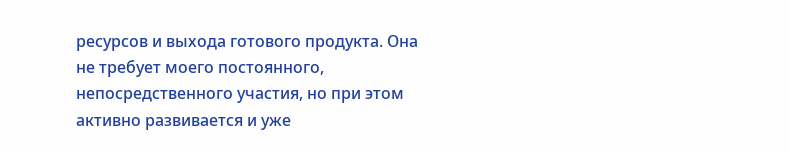ресурсов и выхода готового продукта. Она не требует моего постоянного, непосредственного участия, но при этом активно развивается и уже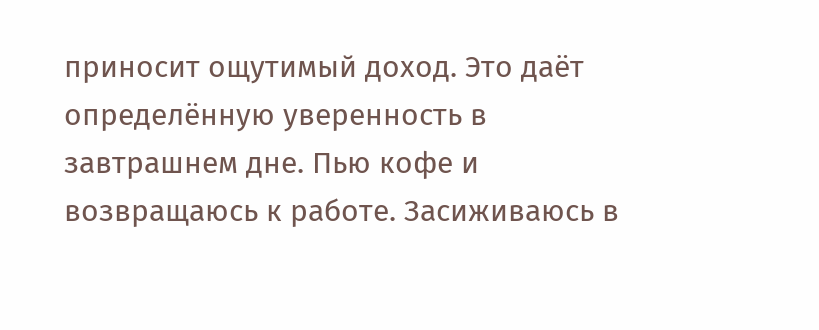приносит ощутимый доход. Это даёт определённую уверенность в завтрашнем дне. Пью кофе и возвращаюсь к работе. Засиживаюсь в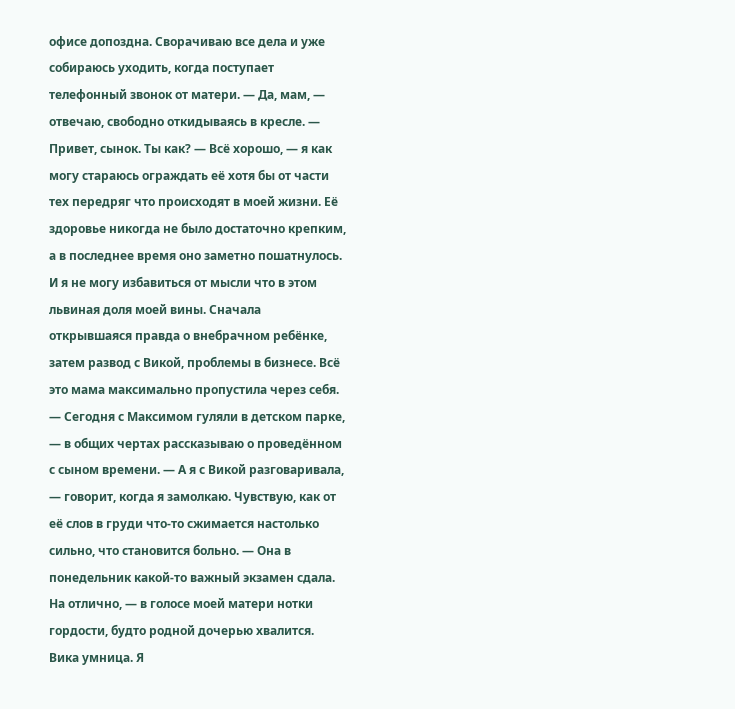офисе допоздна. Сворачиваю все дела и уже собираюсь уходить, когда поступает телефонный звонок от матери. — Да, мам, — отвечаю, свободно откидываясь в кресле. — Привет, сынок. Ты как? — Всё хорошо, — я как могу стараюсь ограждать её хотя бы от части тех передряг что происходят в моей жизни. Её здоровье никогда не было достаточно крепким, а в последнее время оно заметно пошатнулось. И я не могу избавиться от мысли что в этом львиная доля моей вины. Сначала открывшаяся правда о внебрачном ребёнке, затем развод с Викой, проблемы в бизнесе. Всё это мама максимально пропустила через себя. — Сегодня с Максимом гуляли в детском парке, — в общих чертах рассказываю о проведённом с сыном времени. — А я с Викой разговаривала, — говорит, когда я замолкаю. Чувствую, как от её слов в груди что-то сжимается настолько сильно, что становится больно. — Она в понедельник какой-то важный экзамен сдала. На отлично, — в голосе моей матери нотки гордости, будто родной дочерью хвалится. Вика умница. Я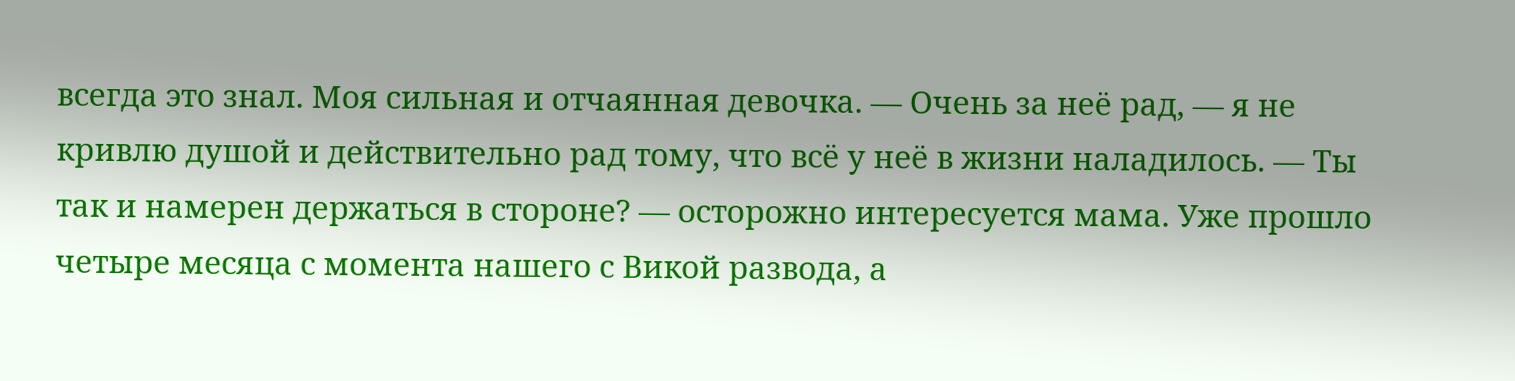всегда это знал. Моя сильная и отчаянная девочка. — Очень за неё рад, — я не кривлю душой и действительно рад тому, что всё у неё в жизни наладилось. — Ты так и намерен держаться в стороне? — осторожно интересуется мама. Уже прошло четыре месяца с момента нашего с Викой развода, а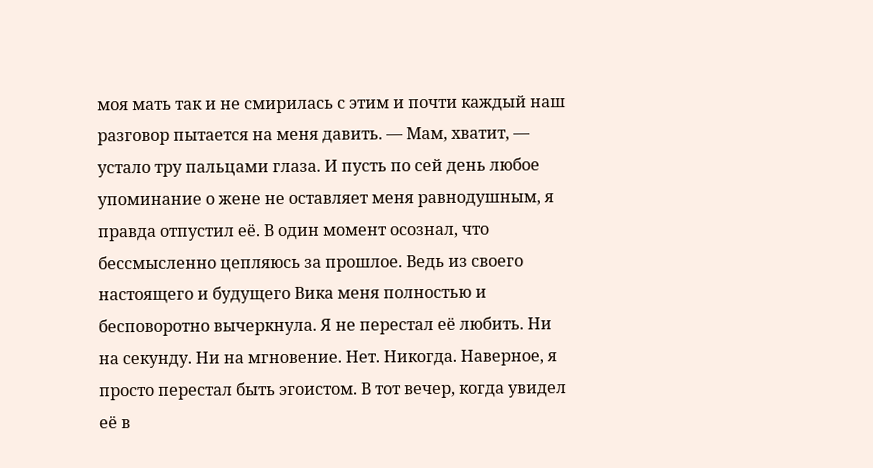моя мать так и не смирилась с этим и почти каждый наш разговор пытается на меня давить. — Мам, хватит, — устало тру пальцами глаза. И пусть по сей день любое упоминание о жене не оставляет меня равнодушным, я правда отпустил её. В один момент осознал, что бессмысленно цепляюсь за прошлое. Ведь из своего настоящего и будущего Вика меня полностью и бесповоротно вычеркнула. Я не перестал её любить. Ни на секунду. Ни на мгновение. Нет. Никогда. Наверное, я просто перестал быть эгоистом. В тот вечер, когда увидел её в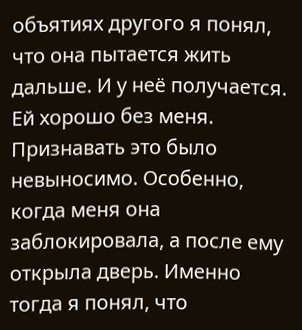объятиях другого я понял, что она пытается жить дальше. И у неё получается. Ей хорошо без меня. Признавать это было невыносимо. Особенно, когда меня она заблокировала, а после ему открыла дверь. Именно тогда я понял, что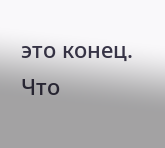это конец. Что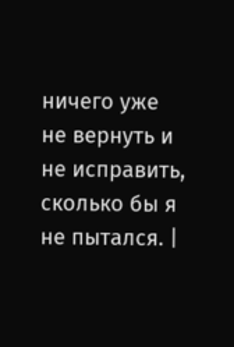ничего уже не вернуть и не исправить, сколько бы я не пытался. |